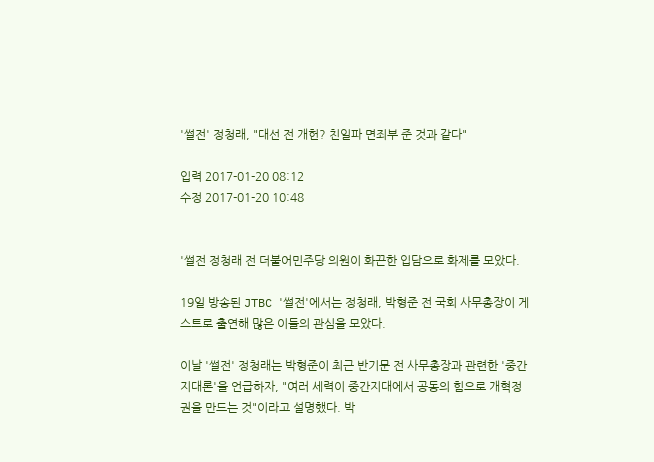'썰전' 정청래, "대선 전 개헌? 친일파 면죄부 준 것과 같다"

입력 2017-01-20 08:12
수정 2017-01-20 10:48


'썰전 정청래 전 더불어민주당 의원이 화끈한 입담으로 화제를 모았다.

19일 방송된 JTBC '썰전'에서는 정청래, 박형준 전 국회 사무총장이 게스트로 출연해 많은 이들의 관심을 모았다.

이날 '썰전' 정청래는 박형준이 최근 반기문 전 사무총장과 관련한 '중간지대론'을 언급하자, "여러 세력이 중간지대에서 공동의 힘으로 개혁정권을 만드는 것"이라고 설명했다. 박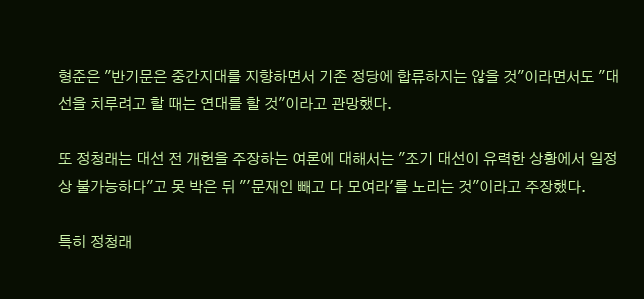형준은 "반기문은 중간지대를 지향하면서 기존 정당에 합류하지는 않을 것"이라면서도 "대선을 치루려고 할 때는 연대를 할 것"이라고 관망했다.

또 정청래는 대선 전 개헌을 주장하는 여론에 대해서는 "조기 대선이 유력한 상황에서 일정상 불가능하다"고 못 박은 뒤 "'문재인 빼고 다 모여라'를 노리는 것"이라고 주장했다.

특히 정청래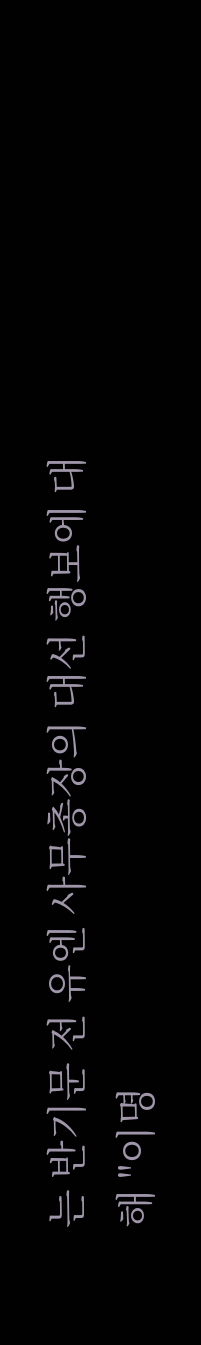는 반기문 전 유엔 사무총장의 대선 행보에 대해 "이명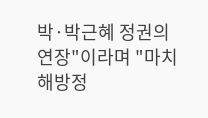박·박근혜 정권의 연장"이라며 "마치 해방정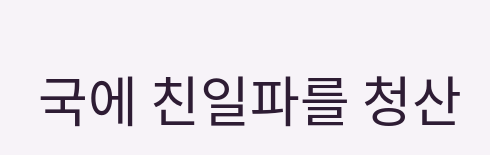국에 친일파를 청산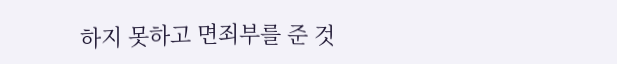하지 못하고 면죄부를 준 것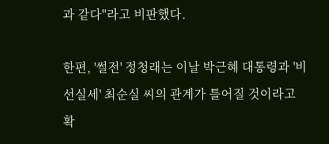과 같다"라고 비판했다.

한편, '썰전' 정청래는 이날 박근혜 대통령과 '비선실세' 최순실 씨의 관계가 틀어질 것이라고 확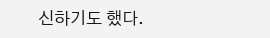신하기도 했다.